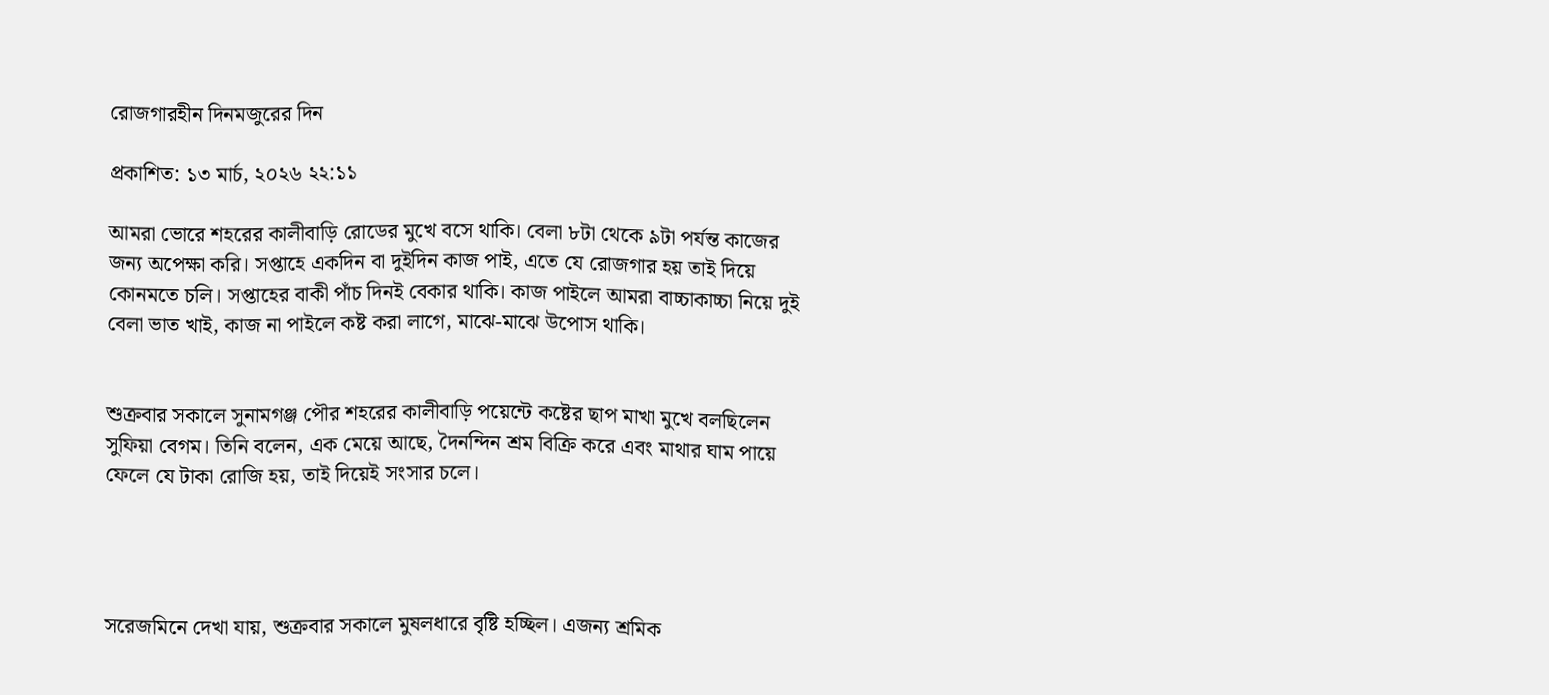রোজগারহীন দিনমজুরের দিন

প্রকাশিত: ১৩ মার্চ, ২০২৬ ২২:১১

আমরা ভোরে শহরের কালীবাড়ি রোডের মুখে বসে থাকি। বেলা ৮টা থেকে ৯টা পর্যন্ত কাজের জন্য অপেক্ষা করি। সপ্তাহে একদিন বা দুইদিন কাজ পাই, এতে যে রোজগার হয় তাই দিয়ে কোনমতে চলি। সপ্তাহের বাকী পাঁচ দিনই বেকার থাকি। কাজ পাইলে আমরা বাচ্চাকাচ্চা নিয়ে দুই বেলা ভাত খাই, কাজ না পাইলে কষ্ট করা লাগে, মাঝে-মাঝে উপোস থাকি।


শুক্রবার সকালে সুনামগঞ্জ পৌর শহরের কালীবাড়ি পয়েন্টে কষ্টের ছাপ মাখা মুখে বলছিলেন সুফিয়া বেগম। তিনি বলেন, এক মেয়ে আছে, দৈনন্দিন শ্রম বিক্রি করে এবং মাথার ঘাম পায়ে ফেলে যে টাকা রোজি হয়, তাই দিয়েই সংসার চলে।




সরেজমিনে দেখা যায়, শুক্রবার সকালে মুষলধারে বৃষ্টি হচ্ছিল। এজন্য শ্রমিক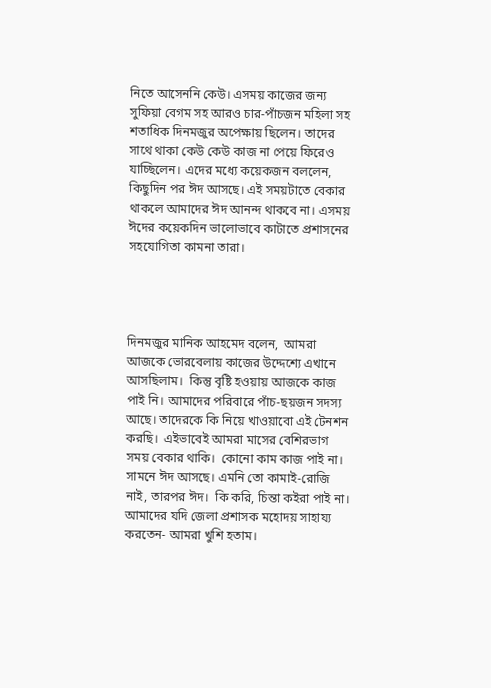নিতে আসেননি কেউ। এসময় কাজের জন্য সুফিয়া বেগম সহ আরও চার-পাঁচজন মহিলা সহ শতাধিক দিনমজুর অপেক্ষায় ছিলেন। তাদের সাথে থাকা কেউ কেউ কাজ না পেয়ে ফিরেও যাচ্ছিলেন। এদের মধ্যে কয়েকজন বললেন, কিছুদিন পর ঈদ আসছে। এই সময়টাতে বেকার থাকলে আমাদের ঈদ আনন্দ থাকবে না। এসময় ঈদের কয়েকদিন ভালোভাবে কাটাতে প্রশাসনের সহযোগিতা কামনা তারা।




দিনমজুর মানিক আহমেদ বলেন,  আমরা আজকে ভোরবেলায় কাজের উদ্দেশ্যে এখানে আসছিলাম।  কিন্তু বৃষ্টি হওয়ায় আজকে কাজ পাই নি। আমাদের পরিবারে পাঁচ-ছয়জন সদস্য আছে। তাদেরকে কি নিয়ে খাওয়াবো এই টেনশন করছি।  এইভাবেই আমরা মাসের বেশিরভাগ সময় বেকার থাকি।  কোনো কাম কাজ পাই না। সামনে ঈদ আসছে। এমনি তো কামাই-রোজি নাই, তারপর ঈদ।  কি করি, চিন্তা কইরা পাই না। আমাদের যদি জেলা প্রশাসক মহোদয় সাহায্য করতেন- আমরা খুশি হতাম।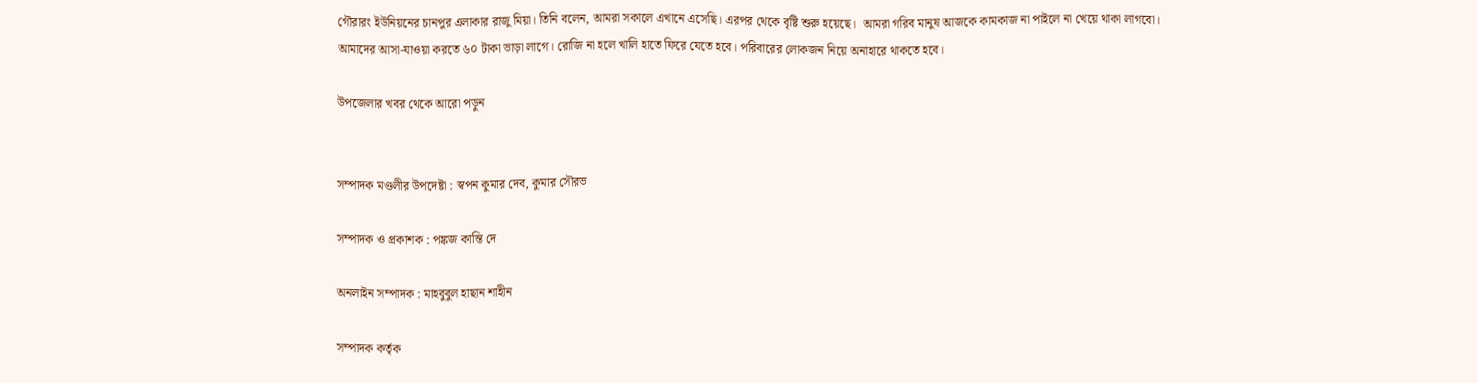গৌরারং ইউনিয়নের চানপুর এলাকার রাজু মিয়া। তিনি বলেন, আমরা সকালে এখানে এসেছি। এরপর থেকে বৃষ্টি শুরু হয়েছে।  আমরা গরিব মানুষ আজকে কামকাজ না পাইলে না খেয়ে থাকা লাগবো। আমাদের আসা-যাওয়া করতে ৬০ টাকা ভাড়া লাগে। রোজি না হলে খালি হাতে ফিরে যেতে হবে। পরিবারের লোকজন নিয়ে অনাহারে থাকতে হবে।

উপজেলার খবর থেকে আরো পড়ুন


সম্পাদক মণ্ডলীর উপদেষ্টা : স্বপন কুমার দেব, কুমার সৌরভ

সম্পাদক ও প্রকাশক : পঙ্কজ কান্তি দে

অনলাইন সম্পাদক : মাহবুবুল হাছান শাহীন

সম্পাদক কর্তৃক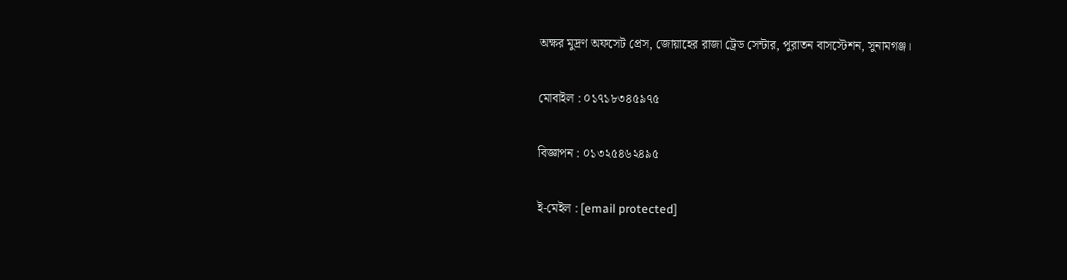অক্ষর মুদ্রণ অফসেট প্রেস, জোয়াহের রাজা ট্রেড সেন্টার, পুরাতন বাসস্টেশন, সুনামগঞ্জ।

মোবাইল : ০১৭১৮৩৪৫৯৭৫

বিজ্ঞাপন : ০১৩২৫৪৬২৪৯৫

ই-মেইল : [email protected]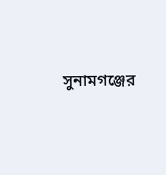সুনামগঞ্জের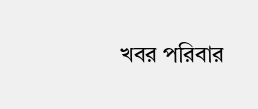খবর পরিবার